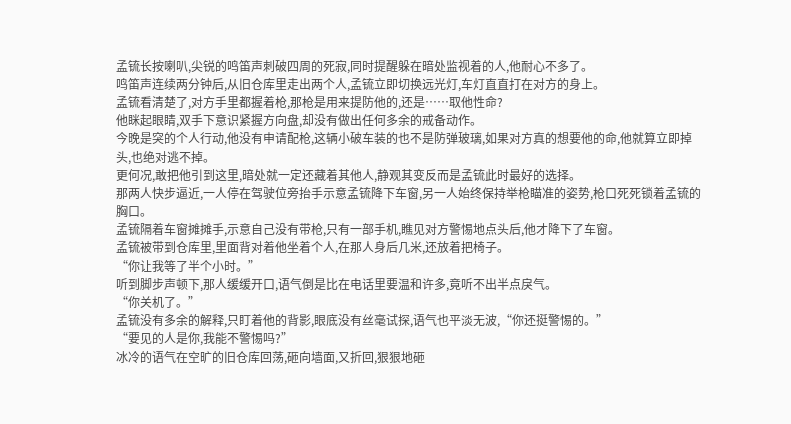孟锍长按喇叭,尖锐的鸣笛声刺破四周的死寂,同时提醒躲在暗处监视着的人,他耐心不多了。
鸣笛声连续两分钟后,从旧仓库里走出两个人,孟锍立即切换远光灯,车灯直直打在对方的身上。
孟锍看清楚了,对方手里都握着枪,那枪是用来提防他的,还是……取他性命?
他眯起眼睛,双手下意识紧握方向盘,却没有做出任何多余的戒备动作。
今晚是突的个人行动,他没有申请配枪,这辆小破车装的也不是防弹玻璃,如果对方真的想要他的命,他就算立即掉头,也绝对逃不掉。
更何况,敢把他引到这里,暗处就一定还藏着其他人,静观其变反而是孟锍此时最好的选择。
那两人快步逼近,一人停在驾驶位旁抬手示意孟锍降下车窗,另一人始终保持举枪瞄准的姿势,枪口死死锁着孟锍的胸口。
孟锍隔着车窗摊摊手,示意自己没有带枪,只有一部手机,瞧见对方警惕地点头后,他才降下了车窗。
孟锍被带到仓库里,里面背对着他坐着个人,在那人身后几米,还放着把椅子。
“你让我等了半个小时。”
听到脚步声顿下,那人缓缓开口,语气倒是比在电话里要温和许多,竟听不出半点戾气。
“你关机了。”
孟锍没有多余的解释,只盯着他的背影,眼底没有丝毫试探,语气也平淡无波,“你还挺警惕的。”
“要见的人是你,我能不警惕吗?”
冰冷的语气在空旷的旧仓库回荡,砸向墙面,又折回,狠狠地砸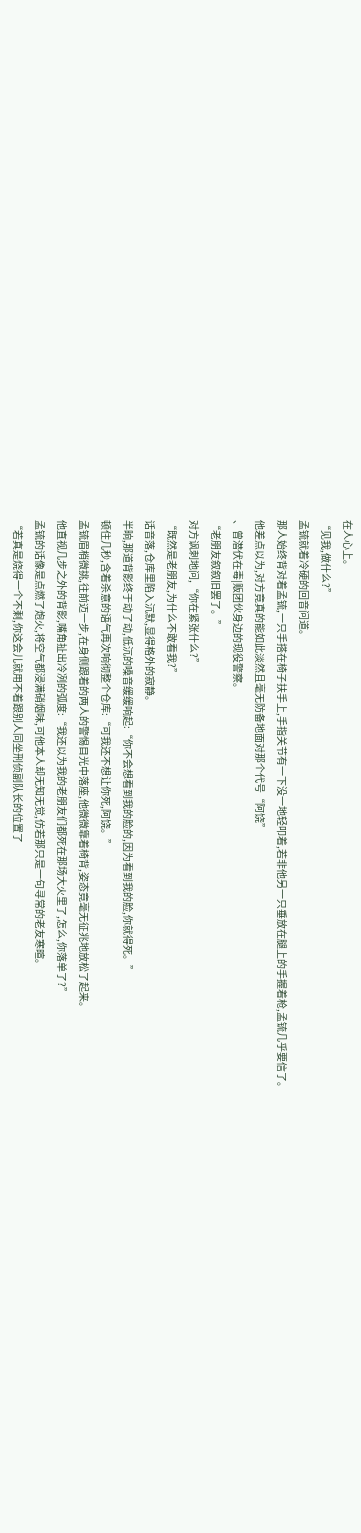在人心上。
“见我,做什么?”
孟锍就着冷硬的回音问道。
那人始终背对着孟锍,一只手搭在椅子扶手上,手指关节有一下没一地轻叩着,若非他另一只垂放在腿上的手握着枪,孟锍几乎要信了。
他差点以为,对方竟真的能如此淡然且毫无防备地面对那个代号“阿饶”
、曾潜伏在毒|贩团伙身边的现役警察。
“老朋友叙叙旧罢了。”
对方讽刺地问,“你在紧张什么?”
“既然是老朋友,为什么不敢看我?”
话音落,仓库里陷入沉默,显得格外的寂静。
半晌,那道背影终于动了动,低沉的嗓音缓缓响起:“你不会想看到我的脸的,因为看到我的脸,你就得死。”
顿住几秒,含着杀意的语气再次响彻整个仓库:“可我还不想让你死,阿饶。”
孟锍眉梢微挑,往前迈一步,在身侧跟着的两人的警惕目光中落座,他微微靠着椅背,姿态竟毫无征兆地放松了起来。
他直视几步之外的背影,嘴角扯出冷冽的弧度:“我还以为我的老朋友们都死在那场大火里了,怎么,你落单了?”
孟锍的话像是点燃了炮火,将空气都浸满硝烟味,可他本人却无知无觉,仿若那只是一句寻常的老友寒暄。
“若真是烧得一个不剩,你这会儿就用不着跟别人同坐刑侦副队长的位置了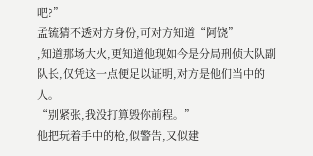吧?”
孟锍猜不透对方身份,可对方知道“阿饶”
,知道那场大火,更知道他现如今是分局刑侦大队副队长,仅凭这一点便足以证明,对方是他们当中的人。
“别紧张,我没打算毁你前程。”
他把玩着手中的枪,似警告,又似建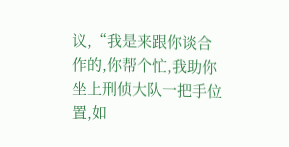议,“我是来跟你谈合作的,你帮个忙,我助你坐上刑侦大队一把手位置,如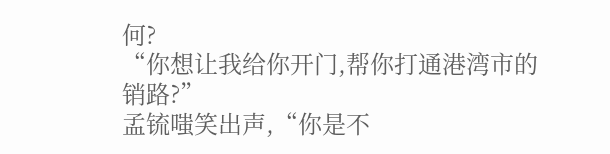何?
“你想让我给你开门,帮你打通港湾市的销路?”
孟锍嗤笑出声,“你是不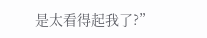是太看得起我了?”